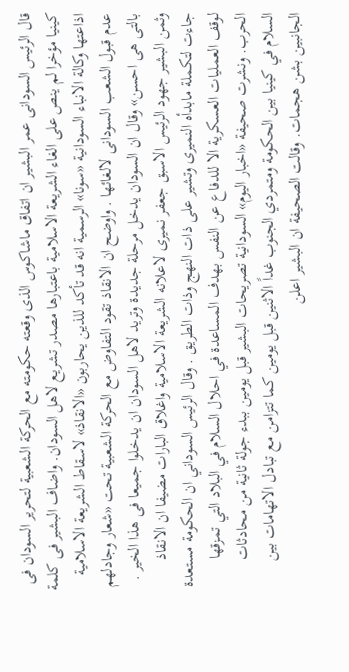قال الرئيس السودانى عمر البشير ان اتفاق ماشاكوس الذى وقعته حكومته مع الحركة الشعبية لتحرير السودان فى كينيا مؤخرا لم ينص على الغاء الشريعة الاسلامية باعتبارها مصدر تشريع لاهل السودان. واضاف البشير فى كلمة اذاعتها وكالة الانباء السودانية «سونا» الرسمية انه قد تأكد للذين يحاربون «الانقاذ» لاسقاط الشريعة الاسلامية عدم قبول الشعب السودانى لالغائها . واوضح ان الانقاذ تقود التفاوض مع الحركة الشعبية تحت «شعار وجادلهم بالتى هى احسن» وقال ان السودان يدخل مرحلة جديدة وتريد لاهل السودان ان يدخلوا جميعا فى هذا الخير . وثمن البشير جهود الرئيس الاسبق جعفر نميرى لاعلانه الشريعة الاسلامية واغلاق البارات مضيفا ان الانقاذ جاءت لتكملة مابدأه النميرى وتشير على ذات النهج وذات الطريق . وقال الرئيس السوداني ان الحكومة مستعدة لوقف العمليات العسكرية الا للدفاع عن النفس بهدف المساعدة في احلال السلام في البلاد التي تمزقها الحرب. ونشرت صحيفة «اخبار اليوم» السودانية تصريحات البشير قبل يومين ببدء جولة ثانية من محادثات السلام في كينيا بين الحكومة ومتمردي الجنوب غداً الاثنين قبل يومين كما تتزامن مع تبادل الاتهامات بين الجانبين بشن هجمات. وقالت الصحيفة ان البشير اعلن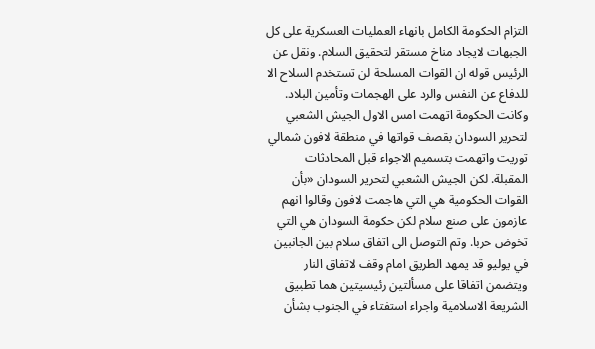التزام الحكومة الكامل بانهاء العمليات العسكرية على كل الجبهات لايجاد مناخ مستقر لتحقيق السلام. ونقل عن الرئيس قوله ان القوات المسلحة لن تستخدم السلاح الا للدفاع عن النفس والرد على الهجمات وتأمين البلاد. وكانت الحكومة اتهمت امس الاول الجيش الشعبي لتحرير السودان بقصف قواتها في منطقة لافون شمالي توريت واتهمت بتسميم الاجواء قبل المحادثات المقبلة. لكن الجيش الشعبي لتحرير السودان «بأن القوات الحكومية هي التي هاجمت لافون وقالوا انهم عازمون على صنع سلام لكن حكومة السودان هي التي تخوض حربا. وتم التوصل الى اتفاق سلام بين الجانبين في يوليو قد يمهد الطريق امام وقف لاتفاق النار ويتضمن اتفاقا على مسألتين رئيسيتين هما تطبيق الشريعة الاسلامية واجراء استفتاء في الجنوب بشأن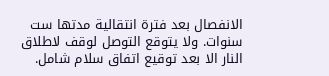الانفصال بعد فترة انتقالية مدتها ست سنوات. ولا يتوقع التوصل لوقف لاطلاق النار الا بعد توقيع اتفاق سلام شامل.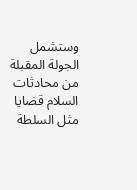وستشمل الجولة المقبلة من محادثات السلام قضايا مثل السلطة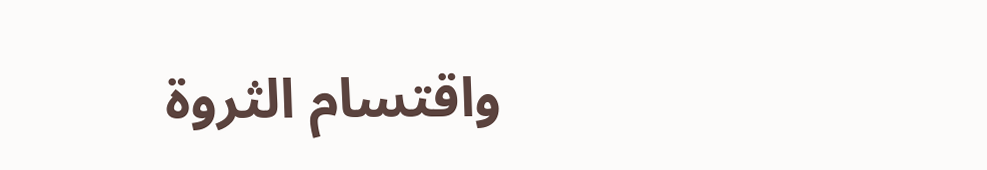واقتسام الثروة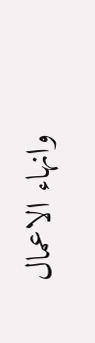وانهاء الاعمال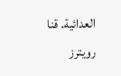العدائية. قنا رويترز